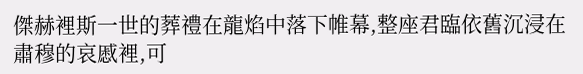傑赫裡斯一世的葬禮在龍焰中落下帷幕,整座君臨依舊沉浸在肅穆的哀慼裡,可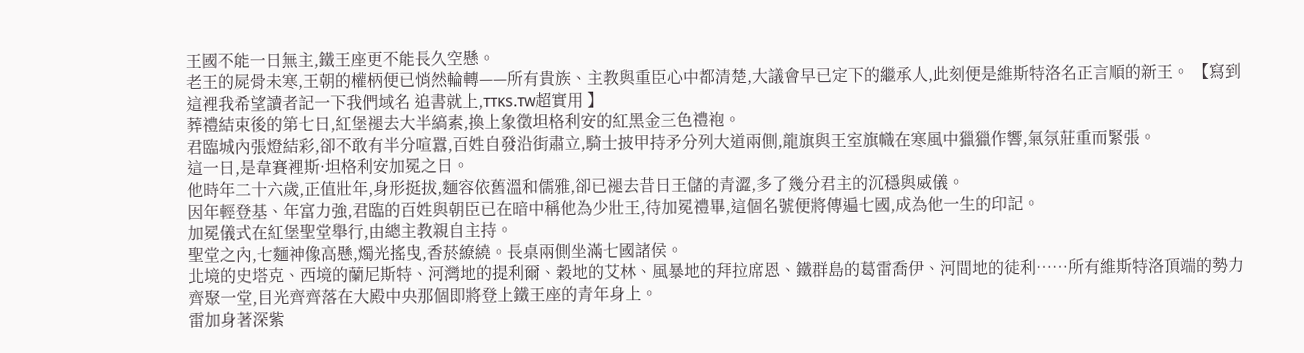王國不能一日無主,鐵王座更不能長久空懸。
老王的屍骨未寒,王朝的權柄便已悄然輪轉——所有貴族、主教與重臣心中都清楚,大議會早已定下的繼承人,此刻便是維斯特洛名正言順的新王。 【寫到這裡我希望讀者記一下我們域名 追書就上,ᴛᴛᴋs.ᴛᴡ超實用 】
葬禮結束後的第七日,紅堡褪去大半縞素,換上象徵坦格利安的紅黑金三色禮袍。
君臨城內張燈結彩,卻不敢有半分喧囂,百姓自發沿街肅立,騎士披甲持矛分列大道兩側,龍旗與王室旗幟在寒風中獵獵作響,氣氛莊重而緊張。
這一日,是韋賽裡斯·坦格利安加冕之日。
他時年二十六歲,正值壯年,身形挺拔,麵容依舊溫和儒雅,卻已褪去昔日王儲的青澀,多了幾分君主的沉穩與威儀。
因年輕登基、年富力強,君臨的百姓與朝臣已在暗中稱他為少壯王,待加冕禮畢,這個名號便將傳遍七國,成為他一生的印記。
加冕儀式在紅堡聖堂舉行,由總主教親自主持。
聖堂之內,七麵神像高懸,燭光搖曳,香菸繚繞。長桌兩側坐滿七國諸侯。
北境的史塔克、西境的蘭尼斯特、河灣地的提利爾、穀地的艾林、風暴地的拜拉席恩、鐵群島的葛雷喬伊、河間地的徒利……所有維斯特洛頂端的勢力齊聚一堂,目光齊齊落在大殿中央那個即將登上鐵王座的青年身上。
雷加身著深紫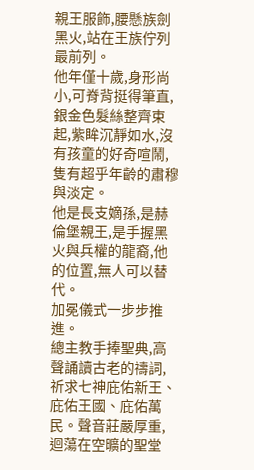親王服飾,腰懸族劍黑火,站在王族佇列最前列。
他年僅十歲,身形尚小,可脊背挺得筆直,銀金色髮絲整齊束起,紫眸沉靜如水,沒有孩童的好奇喧鬧,隻有超乎年齡的肅穆與淡定。
他是長支嫡孫,是赫倫堡親王,是手握黑火與兵權的龍裔,他的位置,無人可以替代。
加冕儀式一步步推進。
總主教手捧聖典,高聲誦讀古老的禱詞,祈求七神庇佑新王、庇佑王國、庇佑萬民。聲音莊嚴厚重,迴蕩在空曠的聖堂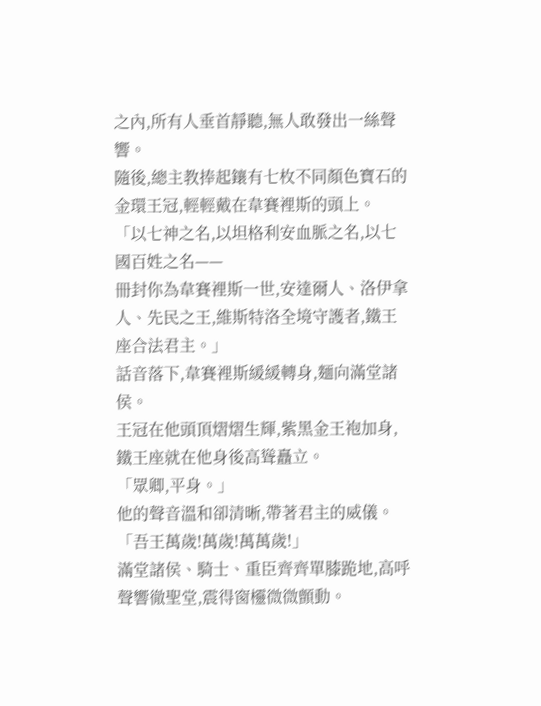之內,所有人垂首靜聽,無人敢發出一絲聲響。
隨後,總主教捧起鑲有七枚不同顏色寶石的金環王冠,輕輕戴在韋賽裡斯的頭上。
「以七神之名,以坦格利安血脈之名,以七國百姓之名——
冊封你為韋賽裡斯一世,安達爾人、洛伊拿人、先民之王,維斯特洛全境守護者,鐵王座合法君主。」
話音落下,韋賽裡斯緩緩轉身,麵向滿堂諸侯。
王冠在他頭頂熠熠生輝,紫黑金王袍加身,鐵王座就在他身後高聳矗立。
「眾卿,平身。」
他的聲音溫和卻清晰,帶著君主的威儀。
「吾王萬歲!萬歲!萬萬歲!」
滿堂諸侯、騎士、重臣齊齊單膝跪地,高呼聲響徹聖堂,震得窗欞微微顫動。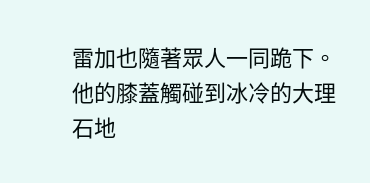雷加也隨著眾人一同跪下。
他的膝蓋觸碰到冰冷的大理石地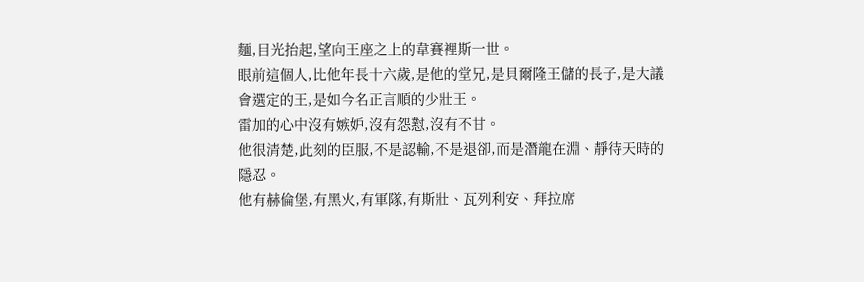麵,目光抬起,望向王座之上的韋賽裡斯一世。
眼前這個人,比他年長十六歲,是他的堂兄,是貝爾隆王儲的長子,是大議會選定的王,是如今名正言順的少壯王。
雷加的心中沒有嫉妒,沒有怨懟,沒有不甘。
他很清楚,此刻的臣服,不是認輸,不是退卻,而是潛龍在淵、靜待天時的隱忍。
他有赫倫堡,有黑火,有軍隊,有斯壯、瓦列利安、拜拉席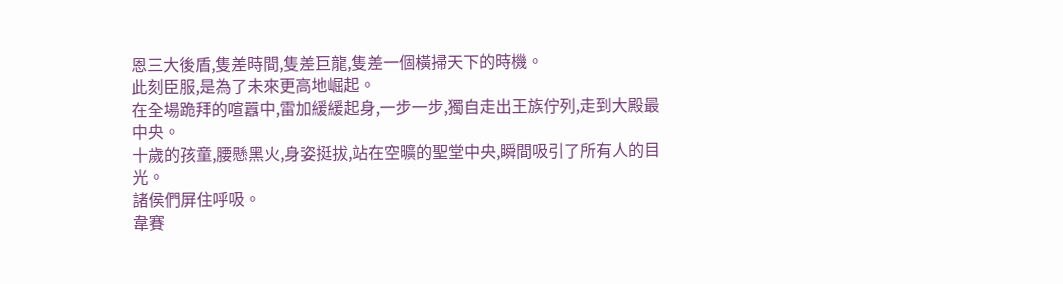恩三大後盾,隻差時間,隻差巨龍,隻差一個橫掃天下的時機。
此刻臣服,是為了未來更高地崛起。
在全場跪拜的喧囂中,雷加緩緩起身,一步一步,獨自走出王族佇列,走到大殿最中央。
十歲的孩童,腰懸黑火,身姿挺拔,站在空曠的聖堂中央,瞬間吸引了所有人的目光。
諸侯們屏住呼吸。
韋賽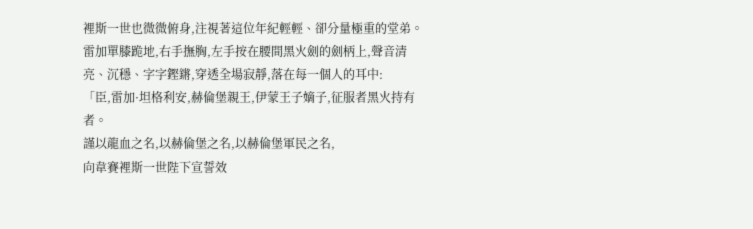裡斯一世也微微俯身,注視著這位年紀輕輕、卻分量極重的堂弟。
雷加單膝跪地,右手撫胸,左手按在腰間黑火劍的劍柄上,聲音清亮、沉穩、字字鏗鏘,穿透全場寂靜,落在每一個人的耳中:
「臣,雷加·坦格利安,赫倫堡親王,伊蒙王子嫡子,征服者黑火持有者。
謹以龍血之名,以赫倫堡之名,以赫倫堡軍民之名,
向韋賽裡斯一世陛下宣誓效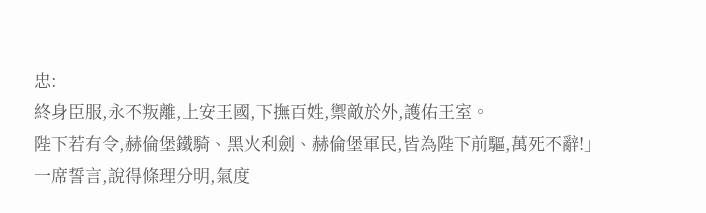忠:
終身臣服,永不叛離,上安王國,下撫百姓,禦敵於外,護佑王室。
陛下若有令,赫倫堡鐵騎、黑火利劍、赫倫堡軍民,皆為陛下前驅,萬死不辭!」
一席誓言,說得條理分明,氣度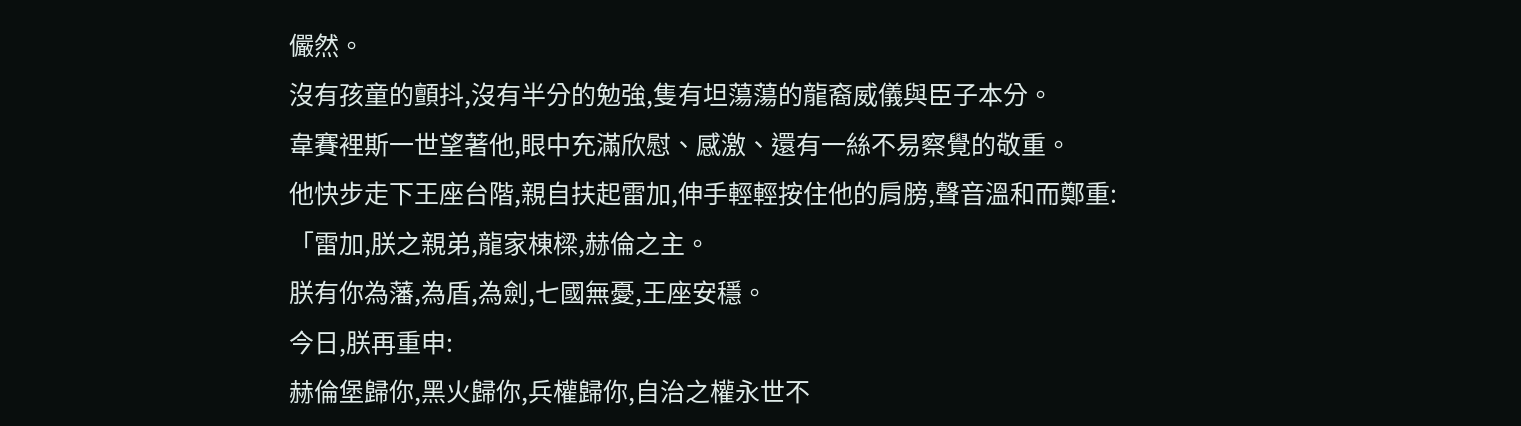儼然。
沒有孩童的顫抖,沒有半分的勉強,隻有坦蕩蕩的龍裔威儀與臣子本分。
韋賽裡斯一世望著他,眼中充滿欣慰、感激、還有一絲不易察覺的敬重。
他快步走下王座台階,親自扶起雷加,伸手輕輕按住他的肩膀,聲音溫和而鄭重:
「雷加,朕之親弟,龍家棟樑,赫倫之主。
朕有你為藩,為盾,為劍,七國無憂,王座安穩。
今日,朕再重申:
赫倫堡歸你,黑火歸你,兵權歸你,自治之權永世不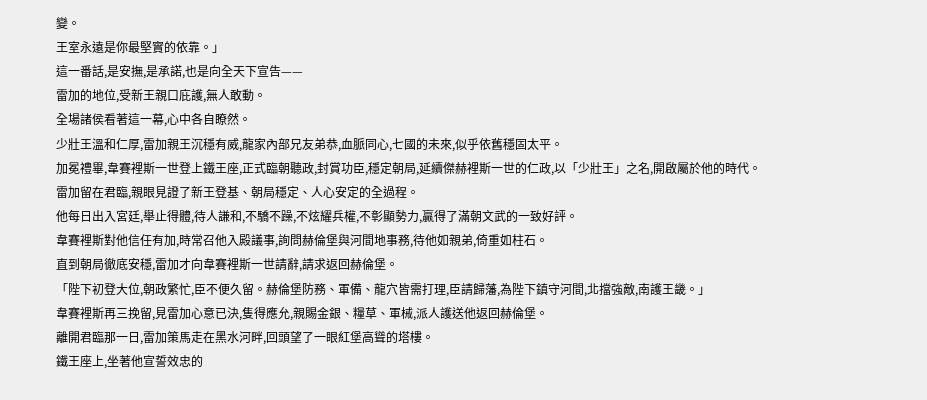變。
王室永遠是你最堅實的依靠。」
這一番話,是安撫,是承諾,也是向全天下宣告——
雷加的地位,受新王親口庇護,無人敢動。
全場諸侯看著這一幕,心中各自瞭然。
少壯王溫和仁厚,雷加親王沉穩有威,龍家內部兄友弟恭,血脈同心,七國的未來,似乎依舊穩固太平。
加冕禮畢,韋賽裡斯一世登上鐵王座,正式臨朝聽政,封賞功臣,穩定朝局,延續傑赫裡斯一世的仁政,以「少壯王」之名,開啟屬於他的時代。
雷加留在君臨,親眼見證了新王登基、朝局穩定、人心安定的全過程。
他每日出入宮廷,舉止得體,待人謙和,不驕不躁,不炫耀兵權,不彰顯勢力,贏得了滿朝文武的一致好評。
韋賽裡斯對他信任有加,時常召他入殿議事,詢問赫倫堡與河間地事務,待他如親弟,倚重如柱石。
直到朝局徹底安穩,雷加才向韋賽裡斯一世請辭,請求返回赫倫堡。
「陛下初登大位,朝政繁忙,臣不便久留。赫倫堡防務、軍備、龍穴皆需打理,臣請歸藩,為陛下鎮守河間,北擋強敵,南護王畿。」
韋賽裡斯再三挽留,見雷加心意已決,隻得應允,親賜金銀、糧草、軍械,派人護送他返回赫倫堡。
離開君臨那一日,雷加策馬走在黑水河畔,回頭望了一眼紅堡高聳的塔樓。
鐵王座上,坐著他宣誓效忠的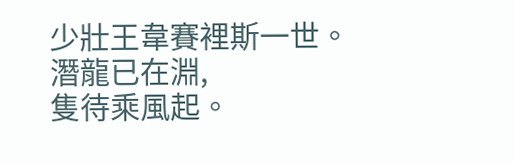少壯王韋賽裡斯一世。
潛龍已在淵,
隻待乘風起。